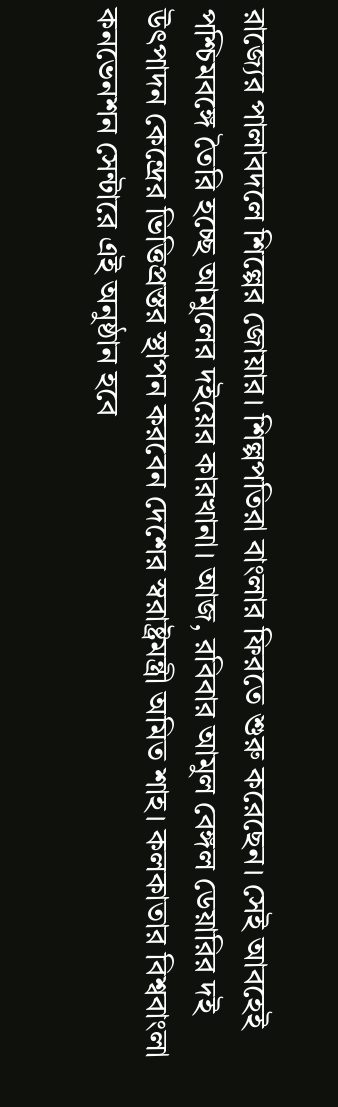রাজ্যের পালাবদলে শিল্পের জোয়ার। শিল্পপতিরা বাংলার ফিরতে শুরু করেছেন। সেই আবহেই পশ্চিমবঙ্গে তৈরি হচ্ছে আমুলের দইয়ের কারখানা। আজ, রবিবার আমুল বেঙ্গল ডেয়ারির দই উৎপাদন কেন্দ্রের ভিত্তিপ্রস্তর স্থাপন করবেন দেশের স্বরাষ্ট্রমন্ত্রী অমিত শাহ। কলকাতার বিশ্ববাংলা কনভেনশন সেন্টারে এই অনুষ্ঠান হবে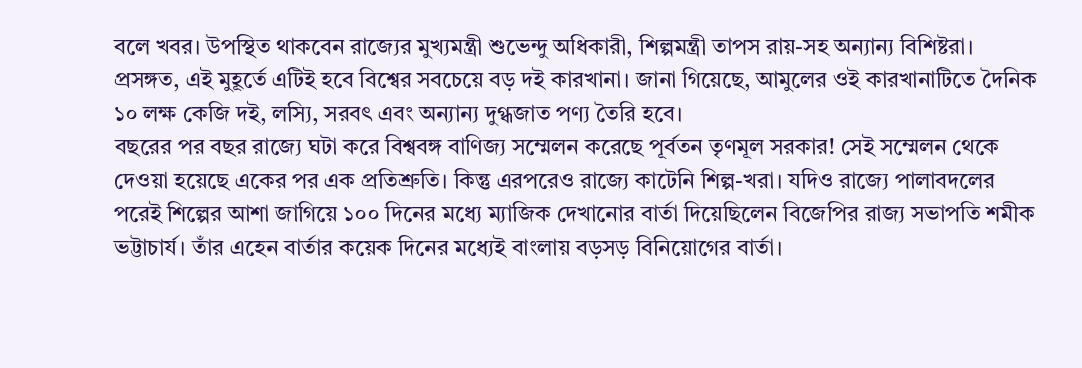বলে খবর। উপস্থিত থাকবেন রাজ্যের মুখ্যমন্ত্রী শুভেন্দু অধিকারী, শিল্পমন্ত্রী তাপস রায়-সহ অন্যান্য বিশিষ্টরা। প্রসঙ্গত, এই মুহূর্তে এটিই হবে বিশ্বের সবচেয়ে বড় দই কারখানা। জানা গিয়েছে, আমুলের ওই কারখানাটিতে দৈনিক ১০ লক্ষ কেজি দই, লস্যি, সরবৎ এবং অন্যান্য দুগ্ধজাত পণ্য তৈরি হবে।
বছরের পর বছর রাজ্যে ঘটা করে বিশ্ববঙ্গ বাণিজ্য সম্মেলন করেছে পূর্বতন তৃণমূল সরকার! সেই সম্মেলন থেকে দেওয়া হয়েছে একের পর এক প্রতিশ্রুতি। কিন্তু এরপরেও রাজ্যে কাটেনি শিল্প-খরা। যদিও রাজ্যে পালাবদলের পরেই শিল্পের আশা জাগিয়ে ১০০ দিনের মধ্যে ম্যাজিক দেখানোর বার্তা দিয়েছিলেন বিজেপির রাজ্য সভাপতি শমীক ভট্টাচার্য। তাঁর এহেন বার্তার কয়েক দিনের মধ্যেই বাংলায় বড়সড় বিনিয়োগের বার্তা।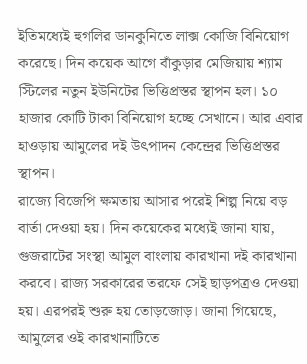ইতিমধ্যেই হুগলির ডানকুনিতে লাক্স কোজি বিনিয়োগ করেছে। দিন কয়েক আগে বাঁকুড়ার মেজিয়ায় শ্যাম স্টিলের নতুন ইউনিটের ভিত্তিপ্রস্তর স্থাপন হল। ১০ হাজার কোটি টাকা বিনিয়োগ হচ্ছে সেখানে। আর এবার হাওড়ায় আমুলের দই উৎপাদন কেন্দ্রের ভিত্তিপ্রস্তর স্থাপন।
রাজ্যে বিজেপি ক্ষমতায় আসার পরেই শিল্প নিয়ে বড় বার্তা দেওয়া হয়। দিন কয়েকের মধ্যেই জানা যায়, গুজরাটের সংস্থা আমুল বাংলায় কারখানা দই কারখানা করবে। রাজ্য সরকারের তরফে সেই ছাড়পত্রও দেওয়া হয়। এরপরই শুরু হয় তোড়জোড়। জানা গিয়েছে, আমুলের ওই কারখানাটিতে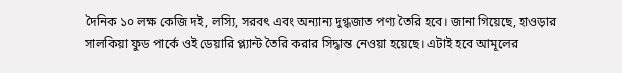দৈনিক ১০ লক্ষ কেজি দই, লস্যি, সরবৎ এবং অন্যান্য দুগ্ধজাত পণ্য তৈরি হবে। জানা গিয়েছে, হাওড়ার সালকিয়া ফুড পার্কে ওই ডেয়ারি প্ল্যান্ট তৈরি করার সিদ্ধান্ত নেওয়া হয়েছে। এটাই হবে আমূলের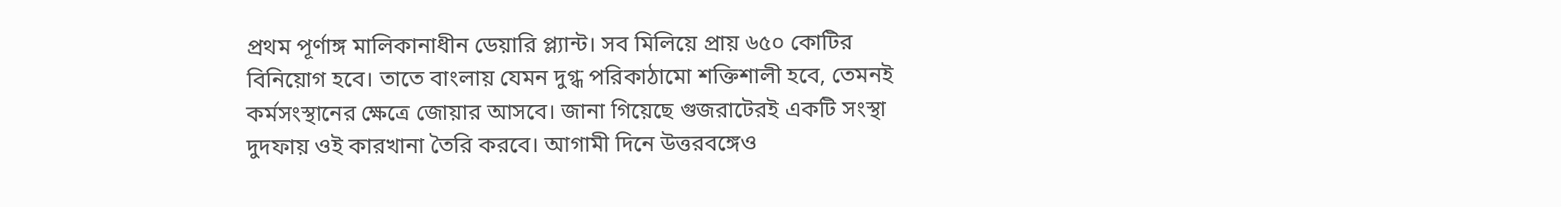প্রথম পূর্ণাঙ্গ মালিকানাধীন ডেয়ারি প্ল্যান্ট। সব মিলিয়ে প্রায় ৬৫০ কোটির বিনিয়োগ হবে। তাতে বাংলায় যেমন দুগ্ধ পরিকাঠামো শক্তিশালী হবে, তেমনই কর্মসংস্থানের ক্ষেত্রে জোয়ার আসবে। জানা গিয়েছে গুজরাটেরই একটি সংস্থা দুদফায় ওই কারখানা তৈরি করবে। আগামী দিনে উত্তরবঙ্গেও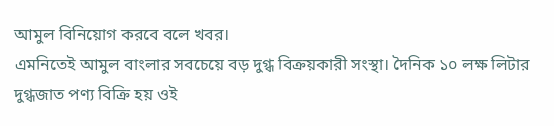আমুল বিনিয়োগ করবে বলে খবর।
এমনিতেই আমুল বাংলার সবচেয়ে বড় দুগ্ধ বিক্রয়কারী সংস্থা। দৈনিক ১০ লক্ষ লিটার দুগ্ধজাত পণ্য বিক্রি হয় ওই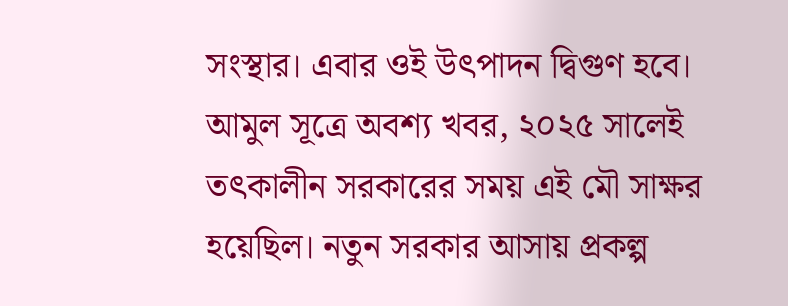সংস্থার। এবার ওই উৎপাদন দ্বিগুণ হবে। আমুল সূত্রে অবশ্য খবর, ২০২৫ সালেই তৎকালীন সরকারের সময় এই মৌ সাক্ষর হয়েছিল। নতুন সরকার আসায় প্রকল্প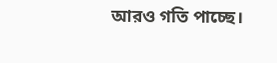আরও গতি পাচ্ছে।